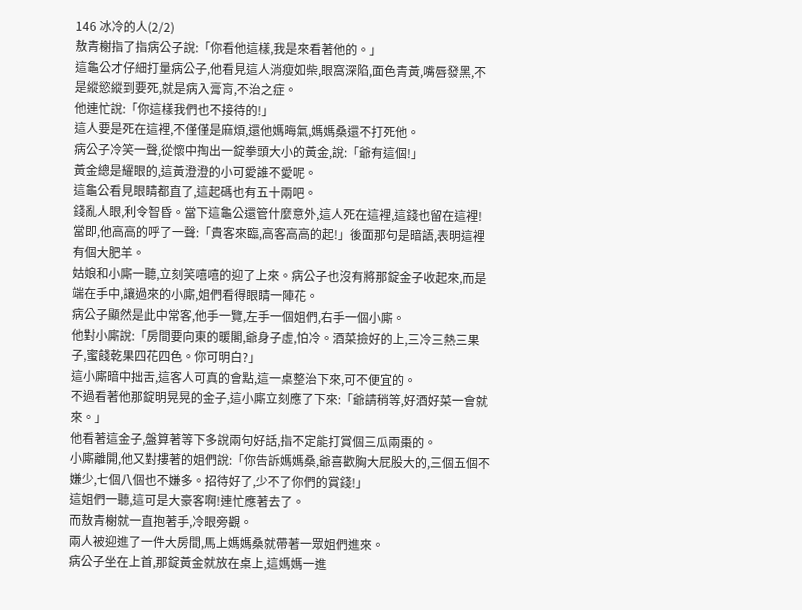146 冰冷的人(2/2)
敖青榭指了指病公子說:「你看他這樣,我是來看著他的。」
這龜公才仔細打量病公子,他看見這人消瘦如柴,眼窩深陷,面色青黃,嘴唇發黑,不是縱慾縱到要死,就是病入膏肓,不治之症。
他連忙說:「你這樣我們也不接待的!」
這人要是死在這裡,不僅僅是麻煩,還他媽晦氣,媽媽桑還不打死他。
病公子冷笑一聲,從懷中掏出一錠拳頭大小的黃金,說:「爺有這個!」
黃金總是耀眼的,這黃澄澄的小可愛誰不愛呢。
這龜公看見眼睛都直了,這起碼也有五十兩吧。
錢亂人眼,利令智昏。當下這龜公還管什麼意外,這人死在這裡,這錢也留在這裡!
當即,他高高的呼了一聲:「貴客來臨,高客高高的起!」後面那句是暗語,表明這裡有個大肥羊。
姑娘和小廝一聽,立刻笑嘻嘻的迎了上來。病公子也沒有將那錠金子收起來,而是端在手中,讓過來的小廝,姐們看得眼睛一陣花。
病公子顯然是此中常客,他手一覽,左手一個姐們,右手一個小廝。
他對小廝說:「房間要向東的暖閣,爺身子虛,怕冷。酒菜撿好的上,三冷三熱三果子,蜜餞乾果四花四色。你可明白?」
這小廝暗中拙舌,這客人可真的會點,這一桌整治下來,可不便宜的。
不過看著他那錠明晃晃的金子,這小廝立刻應了下來:「爺請稍等,好酒好菜一會就來。」
他看著這金子,盤算著等下多說兩句好話,指不定能打賞個三瓜兩棗的。
小廝離開,他又對摟著的姐們說:「你告訴媽媽桑,爺喜歡胸大屁股大的,三個五個不嫌少,七個八個也不嫌多。招待好了,少不了你們的賞錢!」
這姐們一聽,這可是大豪客啊!連忙應著去了。
而敖青榭就一直抱著手,冷眼旁觀。
兩人被迎進了一件大房間,馬上媽媽桑就帶著一眾姐們進來。
病公子坐在上首,那錠黃金就放在桌上,這媽媽一進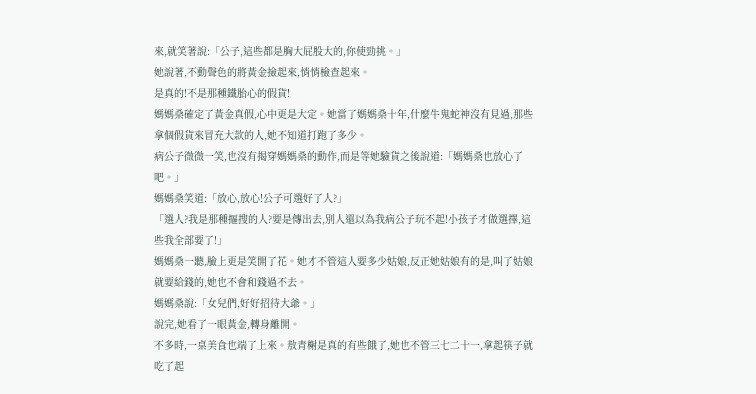來,就笑著說:「公子,這些都是胸大屁股大的,你使勁挑。」
她說著,不動聲色的將黃金撿起來,悄悄檢查起來。
是真的!不是那種鐵胎心的假貨!
媽媽桑確定了黃金真假,心中更是大定。她當了媽媽桑十年,什麼牛鬼蛇神沒有見過,那些拿個假貨來冒充大款的人,她不知道打跑了多少。
病公子微微一笑,也沒有揭穿媽媽桑的動作,而是等她驗貨之後說道:「媽媽桑也放心了吧。」
媽媽桑笑道:「放心,放心!公子可選好了人?」
「選人?我是那種摳搜的人?要是傳出去,別人還以為我病公子玩不起!小孩子才做選擇,這些我全部要了!」
媽媽桑一聽,臉上更是笑開了花。她才不管這人要多少姑娘,反正她姑娘有的是,叫了姑娘就要給錢的,她也不會和錢過不去。
媽媽桑說:「女兒們,好好招待大爺。」
說完,她看了一眼黃金,轉身離開。
不多時,一桌美食也端了上來。敖青榭是真的有些餓了,她也不管三七二十一,拿起筷子就吃了起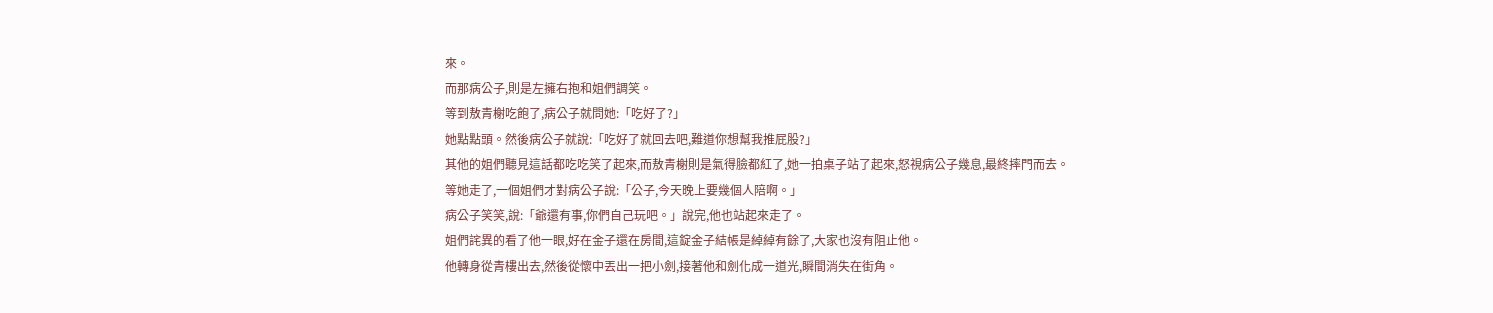來。
而那病公子,則是左擁右抱和姐們調笑。
等到敖青榭吃飽了,病公子就問她:「吃好了?」
她點點頭。然後病公子就說:「吃好了就回去吧,難道你想幫我推屁股?」
其他的姐們聽見這話都吃吃笑了起來,而敖青榭則是氣得臉都紅了,她一拍桌子站了起來,怒視病公子幾息,最終摔門而去。
等她走了,一個姐們才對病公子說:「公子,今天晚上要幾個人陪啊。」
病公子笑笑,說:「爺還有事,你們自己玩吧。」說完,他也站起來走了。
姐們詫異的看了他一眼,好在金子還在房間,這錠金子結帳是綽綽有餘了,大家也沒有阻止他。
他轉身從青樓出去,然後從懷中丟出一把小劍,接著他和劍化成一道光,瞬間消失在街角。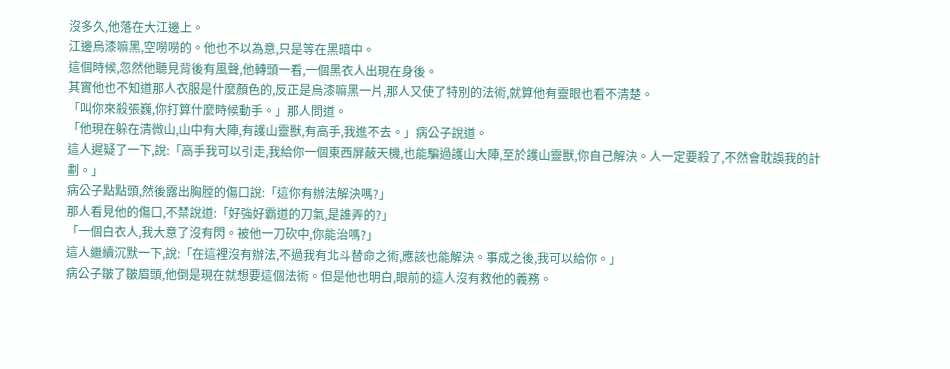沒多久,他落在大江邊上。
江邊烏漆嘛黑,空嘮嘮的。他也不以為意,只是等在黑暗中。
這個時候,忽然他聽見背後有風聲,他轉頭一看,一個黑衣人出現在身後。
其實他也不知道那人衣服是什麼顏色的,反正是烏漆嘛黑一片,那人又使了特別的法術,就算他有靈眼也看不清楚。
「叫你來殺張巍,你打算什麼時候動手。」那人問道。
「他現在躲在清微山,山中有大陣,有護山靈獸,有高手,我進不去。」病公子說道。
這人遲疑了一下,說:「高手我可以引走,我給你一個東西屏蔽天機,也能騙過護山大陣,至於護山靈獸,你自己解決。人一定要殺了,不然會耽誤我的計劃。」
病公子點點頭,然後露出胸膛的傷口說:「這你有辦法解決嗎?」
那人看見他的傷口,不禁說道:「好強好霸道的刀氣,是誰弄的?」
「一個白衣人,我大意了沒有閃。被他一刀砍中,你能治嗎?」
這人繼續沉默一下,說:「在這裡沒有辦法,不過我有北斗替命之術,應該也能解決。事成之後,我可以給你。」
病公子皺了皺眉頭,他倒是現在就想要這個法術。但是他也明白,眼前的這人沒有救他的義務。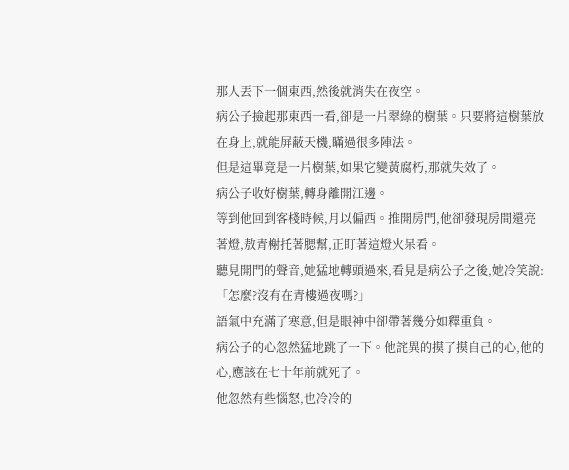那人丟下一個東西,然後就消失在夜空。
病公子撿起那東西一看,卻是一片翠綠的樹葉。只要將這樹葉放在身上,就能屏蔽天機,瞞過很多陣法。
但是這畢竟是一片樹葉,如果它變黃腐朽,那就失效了。
病公子收好樹葉,轉身離開江邊。
等到他回到客棧時候,月以偏西。推開房門,他卻發現房間還亮著燈,敖青榭托著腮幫,正盯著這燈火呆看。
聽見開門的聲音,她猛地轉頭過來,看見是病公子之後,她冷笑說:「怎麼?沒有在青樓過夜嗎?」
語氣中充滿了寒意,但是眼神中卻帶著幾分如釋重負。
病公子的心忽然猛地跳了一下。他詫異的摸了摸自己的心,他的心,應該在七十年前就死了。
他忽然有些惱怒,也冷冷的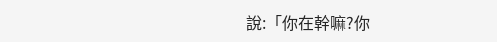說:「你在幹嘛?你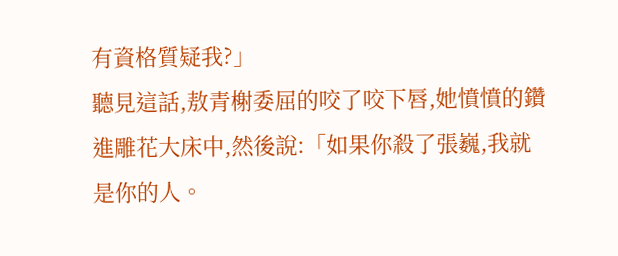有資格質疑我?」
聽見這話,敖青榭委屈的咬了咬下唇,她憤憤的鑽進雕花大床中,然後說:「如果你殺了張巍,我就是你的人。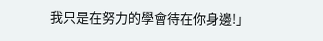我只是在努力的學會待在你身邊!」